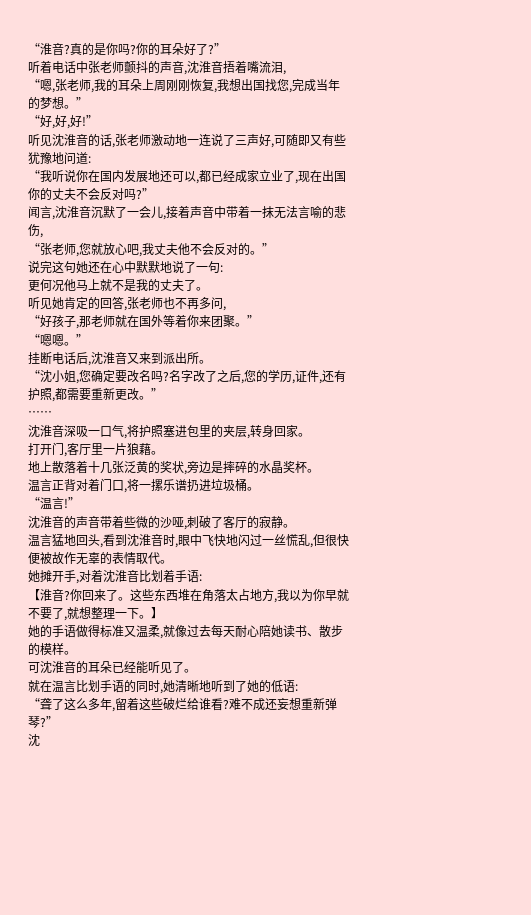“淮音?真的是你吗?你的耳朵好了?”
听着电话中张老师颤抖的声音,沈淮音捂着嘴流泪,
“嗯,张老师,我的耳朵上周刚刚恢复,我想出国找您,完成当年的梦想。”
“好,好,好!”
听见沈淮音的话,张老师激动地一连说了三声好,可随即又有些犹豫地问道:
“我听说你在国内发展地还可以,都已经成家立业了,现在出国你的丈夫不会反对吗?”
闻言,沈淮音沉默了一会儿,接着声音中带着一抹无法言喻的悲伤,
“张老师,您就放心吧,我丈夫他不会反对的。”
说完这句她还在心中默默地说了一句:
更何况他马上就不是我的丈夫了。
听见她肯定的回答,张老师也不再多问,
“好孩子,那老师就在国外等着你来团聚。”
“嗯嗯。”
挂断电话后,沈淮音又来到派出所。
“沈小姐,您确定要改名吗?名字改了之后,您的学历,证件,还有护照,都需要重新更改。”
……
沈淮音深吸一口气,将护照塞进包里的夹层,转身回家。
打开门,客厅里一片狼藉。
地上散落着十几张泛黄的奖状,旁边是摔碎的水晶奖杯。
温言正背对着门口,将一摞乐谱扔进垃圾桶。
“温言!”
沈淮音的声音带着些微的沙哑,刺破了客厅的寂静。
温言猛地回头,看到沈淮音时,眼中飞快地闪过一丝慌乱,但很快便被故作无辜的表情取代。
她摊开手,对着沈淮音比划着手语:
【淮音?你回来了。这些东西堆在角落太占地方,我以为你早就不要了,就想整理一下。】
她的手语做得标准又温柔,就像过去每天耐心陪她读书、散步的模样。
可沈淮音的耳朵已经能听见了。
就在温言比划手语的同时,她清晰地听到了她的低语:
“聋了这么多年,留着这些破烂给谁看?难不成还妄想重新弹琴?”
沈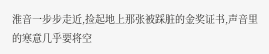淮音一步步走近,捡起地上那张被踩脏的金奖证书,声音里的寒意几乎要将空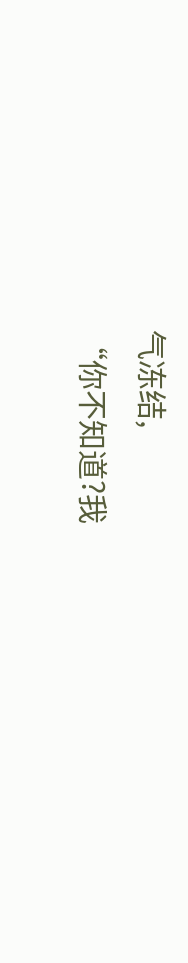气冻结,
“你不知道?我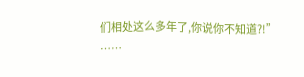们相处这么多年了,你说你不知道?!”
……